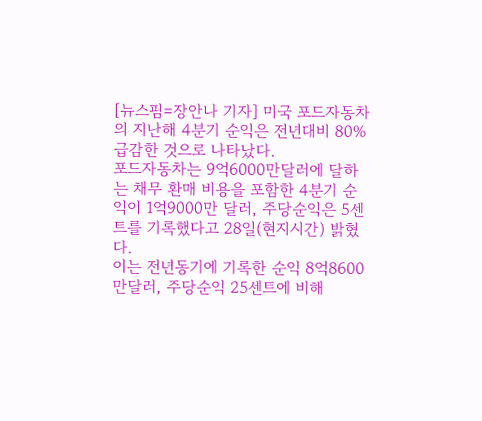[뉴스핌=장안나 기자] 미국 포드자동차의 지난해 4분기 순익은 전년대비 80% 급감한 것으로 나타났다.
포드자동차는 9억6000만달러에 달하는 채무 환매 비용을 포함한 4분기 순익이 1억9000만 달러, 주당순익은 5센트를 기록했다고 28일(현지시간) 밝혔다.
이는 전년동기에 기록한 순익 8억8600만달러, 주당순익 25센트에 비해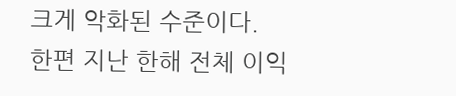크게 악화된 수준이다.
한편 지난 한해 전체 이익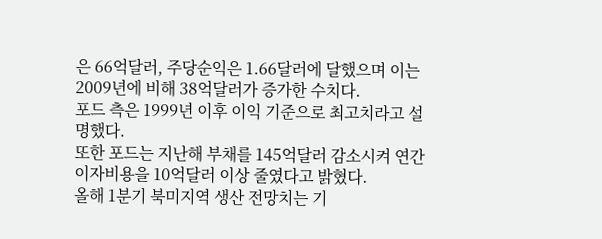은 66억달러, 주당순익은 1.66달러에 달했으며 이는 2009년에 비해 38억달러가 증가한 수치다.
포드 측은 1999년 이후 이익 기준으로 최고치라고 설명했다.
또한 포드는 지난해 부채를 145억달러 감소시켜 연간 이자비용을 10억달러 이상 줄였다고 밝혔다.
올해 1분기 북미지역 생산 전망치는 기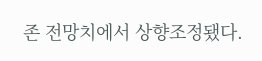존 전망치에서 상향조정됐다.